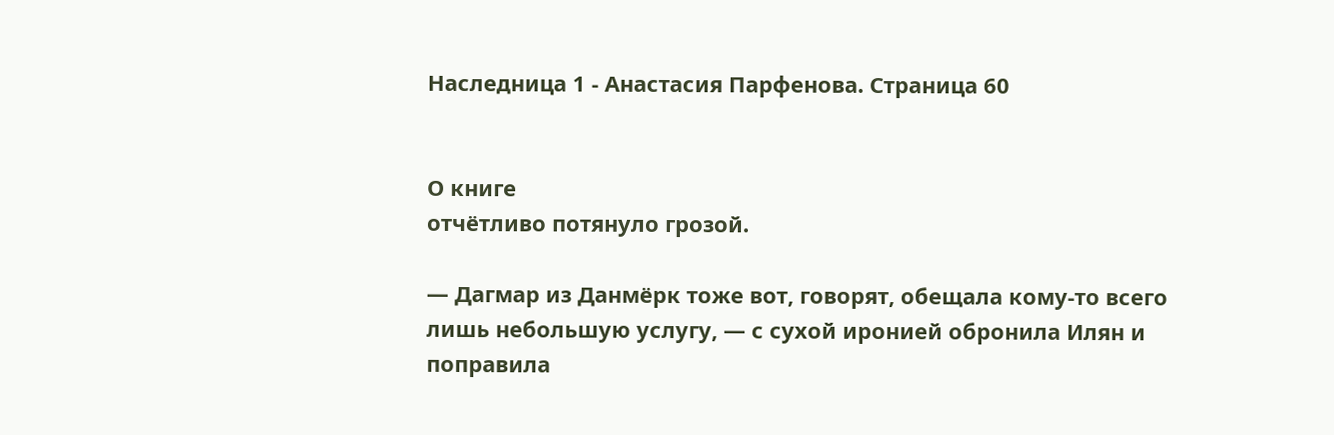Наследница 1 - Анастасия Парфенова. Страница 60


О книге
отчётливо потянуло грозой.

— Дагмар из Данмёрк тоже вот, говорят, обещала кому-то всего лишь небольшую услугу, — с сухой иронией обронила Илян и поправила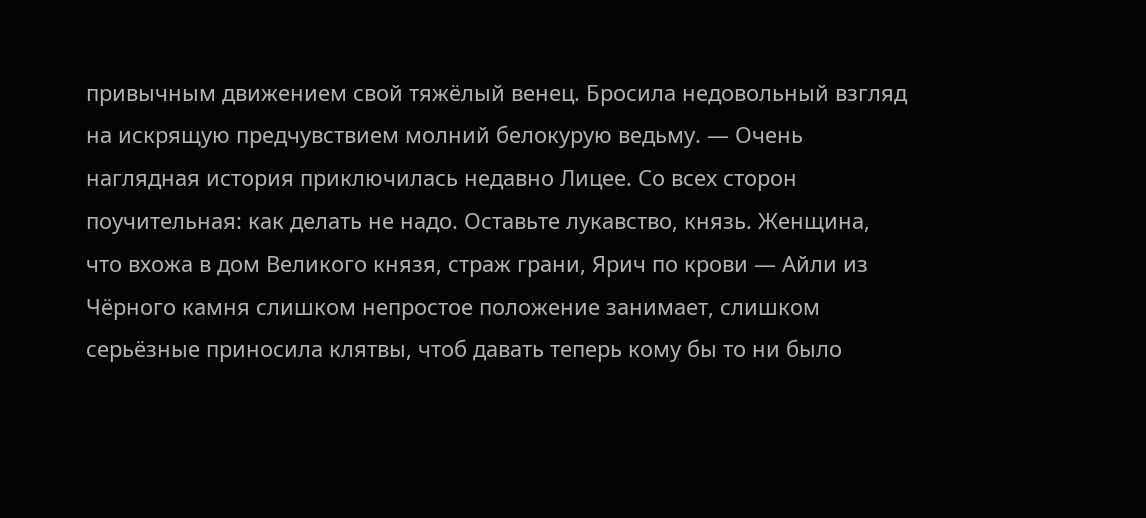привычным движением свой тяжёлый венец. Бросила недовольный взгляд на искрящую предчувствием молний белокурую ведьму. — Очень наглядная история приключилась недавно Лицее. Со всех сторон поучительная: как делать не надо. Оставьте лукавство, князь. Женщина, что вхожа в дом Великого князя, страж грани, Ярич по крови — Айли из Чёрного камня слишком непростое положение занимает, слишком серьёзные приносила клятвы, чтоб давать теперь кому бы то ни было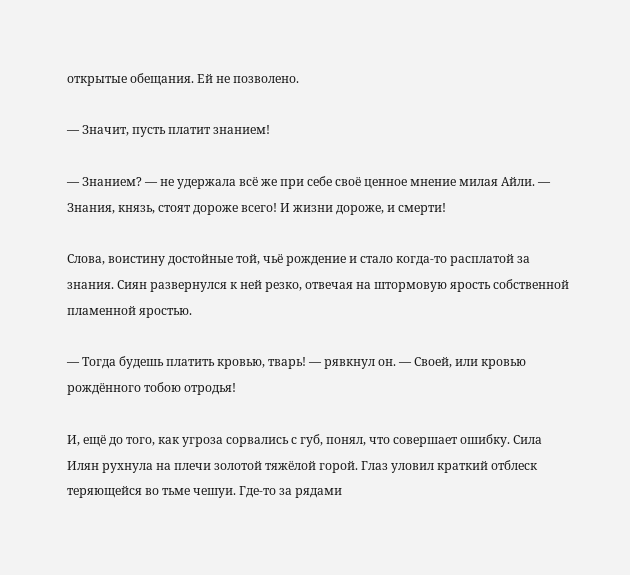открытые обещания. Ей не позволено.

— Значит, пусть платит знанием!

— Знанием? — не удержала всё же при себе своё ценное мнение милая Айли. — Знания, князь, стоят дороже всего! И жизни дороже, и смерти!

Слова, воистину достойные той, чьё рождение и стало когда-то расплатой за знания. Сиян развернулся к ней резко, отвечая на штормовую ярость собственной пламенной яростью.

— Тогда будешь платить кровью, тварь! — рявкнул он. — Своей, или кровью рождённого тобою отродья!

И, ещё до того, как угроза сорвались с губ, понял, что совершает ошибку. Сила Илян рухнула на плечи золотой тяжёлой горой. Глаз уловил краткий отблеск теряющейся во тьме чешуи. Где-то за рядами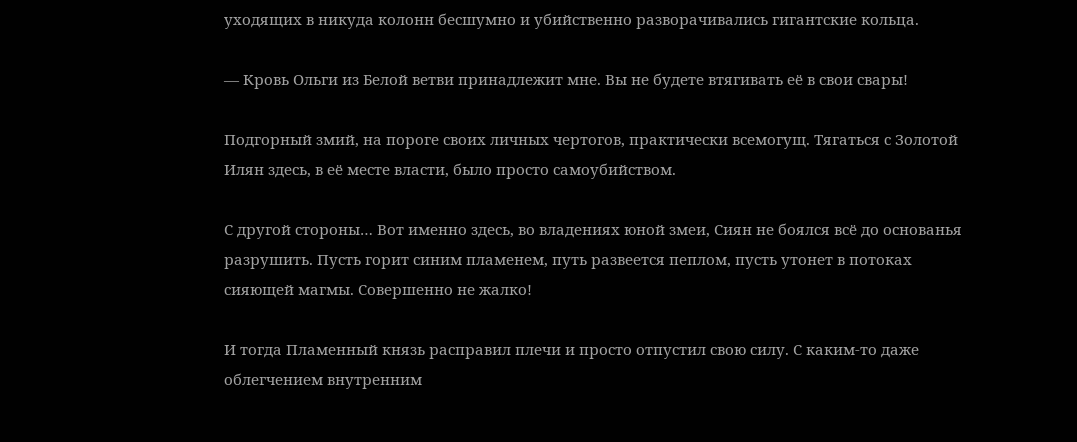уходящих в никуда колонн бесшумно и убийственно разворачивались гигантские кольца.

— Кровь Ольги из Белой ветви принадлежит мне. Вы не будете втягивать её в свои свары!

Подгорный змий, на пороге своих личных чертогов, практически всемогущ. Тягаться с Золотой Илян здесь, в её месте власти, было просто самоубийством.

С другой стороны… Вот именно здесь, во владениях юной змеи, Сиян не боялся всё до основанья разрушить. Пусть горит синим пламенем, путь развеется пеплом, пусть утонет в потоках сияющей магмы. Совершенно не жалко!

И тогда Пламенный князь расправил плечи и просто отпустил свою силу. С каким-то даже облегчением внутренним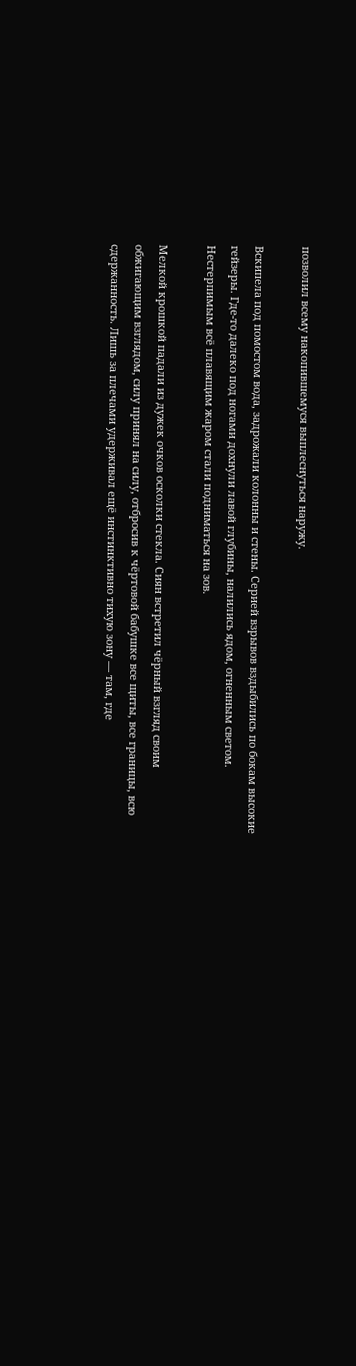позволил всему накопившемуся выплеснуться наружу.

Вскипела под помостом вода, задрожали колонны и стены. Серией взрывов вздыбились по бокам высокие гейзеры. Где-то далеко под ногами дохнули лавой глубины, налились ядом, огненным светом. Нестерпимым всё плавящим жаром стали подниматься на зов.

Мелкой крошкой падали из дужек очков осколки стекла. Сиян встретил чёрный взгляд своим обжигающим взглядом, силу принял на силу, отбросив к чёртовой бабушке все щиты, все границы, всю сдержанность. Лишь за плечами удерживал ещё инстинктивно тихую зону — там, где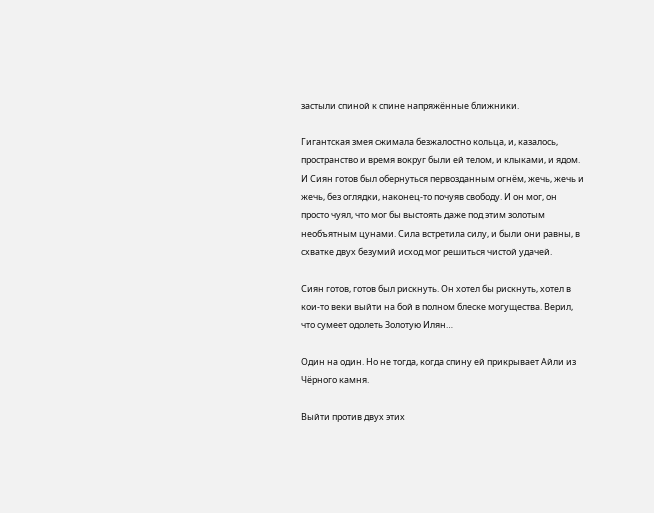застыли спиной к спине напряжённые ближники.

Гигантская змея сжимала безжалостно кольца, и, казалось, пространство и время вокруг были ей телом, и клыками, и ядом. И Сиян готов был обернуться первозданным огнём, жечь, жечь и жечь, без оглядки, наконец-то почуяв свободу. И он мог, он просто чуял, что мог бы выстоять даже под этим золотым необъятным цунами. Сила встретила силу, и были они равны, в схватке двух безумий исход мог решиться чистой удачей.

Сиян готов, готов был рискнуть. Он хотел бы рискнуть, хотел в кои-то веки выйти на бой в полном блеске могущества. Верил, что сумеет одолеть Золотую Илян…

Один на один. Но не тогда, когда спину ей прикрывает Айли из Чёрного камня.

Выйти против двух этих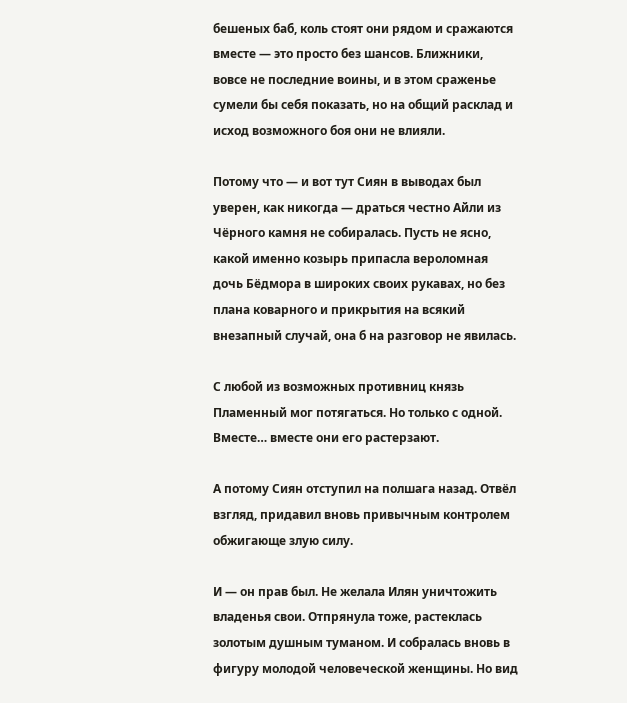бешеных баб, коль стоят они рядом и сражаются вместе — это просто без шансов. Ближники, вовсе не последние воины, и в этом сраженье сумели бы себя показать, но на общий расклад и исход возможного боя они не влияли.

Потому что — и вот тут Сиян в выводах был уверен, как никогда — драться честно Айли из Чёрного камня не собиралась. Пусть не ясно, какой именно козырь припасла вероломная дочь Бёдмора в широких своих рукавах, но без плана коварного и прикрытия на всякий внезапный случай, она б на разговор не явилась.

С любой из возможных противниц князь Пламенный мог потягаться. Но только с одной. Вместе… вместе они его растерзают.

А потому Сиян отступил на полшага назад. Отвёл взгляд, придавил вновь привычным контролем обжигающе злую силу.

И — он прав был. Не желала Илян уничтожить владенья свои. Отпрянула тоже, растеклась золотым душным туманом. И собралась вновь в фигуру молодой человеческой женщины. Но вид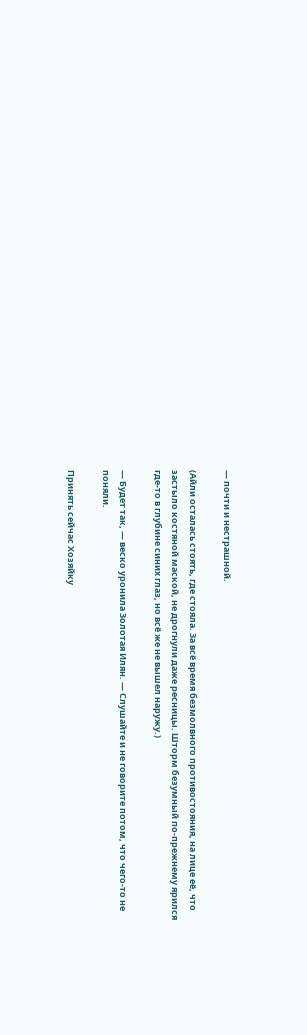— почти и нестрашной.

(Айли осталась стоять, где стояла. За всё время безмолвного противостояния, на лице её, что застыло костяной маской, не дрогнули даже ресницы. Шторм безумный по-прежнему ярился где-то в глубине синих глаз, но всё же не вышел наружу.)

— Будет так, — веско уронила Золотая Илян. — Слушайте и не говорите потом, что чего-то не поняли.

Принять сейчас Хозяйку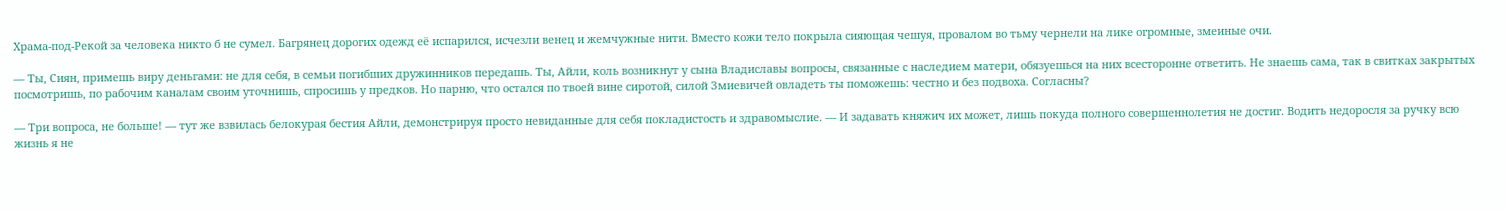Храма-под-Рекой за человека никто б не сумел. Багрянец дорогих одежд её испарился, исчезли венец и жемчужные нити. Вместо кожи тело покрыла сияющая чешуя, провалом во тьму чернели на лике огромные, змеиные очи.

— Ты, Сиян, примешь виру деньгами: не для себя, в семьи погибших дружинников передашь. Ты, Айли, коль возникнут у сына Владиславы вопросы, связанные с наследием матери, обязуешься на них всесторонне ответить. Не знаешь сама, так в свитках закрытых посмотришь, по рабочим каналам своим уточнишь, спросишь у предков. Но парню, что остался по твоей вине сиротой, силой Змиевичей овладеть ты поможешь: честно и без подвоха. Согласны?

— Три вопроса, не больше! — тут же взвилась белокурая бестия Айли, демонстрируя просто невиданные для себя покладистость и здравомыслие. — И задавать княжич их может, лишь покуда полного совершеннолетия не достиг. Водить недоросля за ручку всю жизнь я не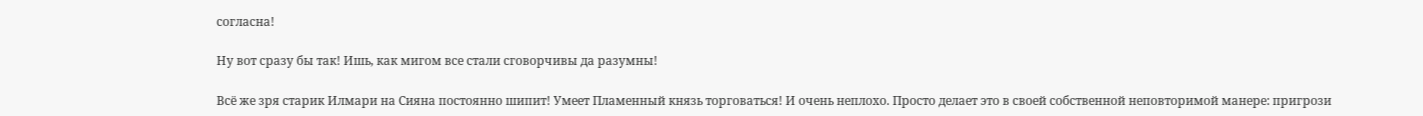согласна!

Ну вот сразу бы так! Ишь, как мигом все стали сговорчивы да разумны!

Всё же зря старик Илмари на Сияна постоянно шипит! Умеет Пламенный князь торговаться! И очень неплохо. Просто делает это в своей собственной неповторимой манере: пригрози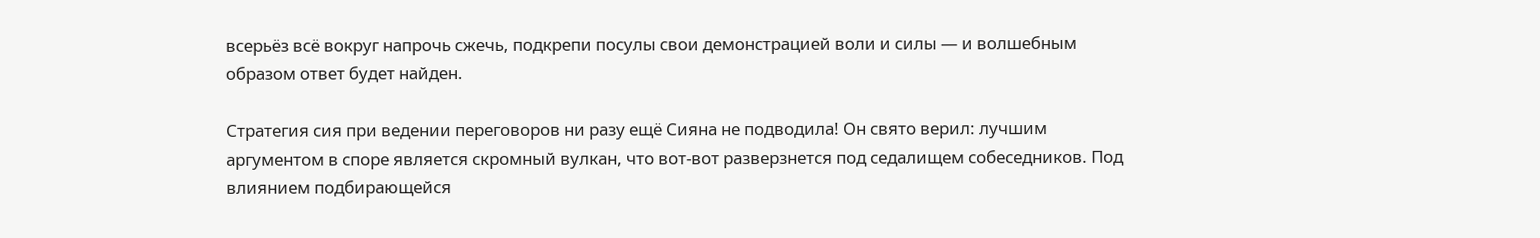всерьёз всё вокруг напрочь сжечь, подкрепи посулы свои демонстрацией воли и силы — и волшебным образом ответ будет найден.

Стратегия сия при ведении переговоров ни разу ещё Сияна не подводила! Он свято верил: лучшим аргументом в споре является скромный вулкан, что вот-вот разверзнется под седалищем собеседников. Под влиянием подбирающейся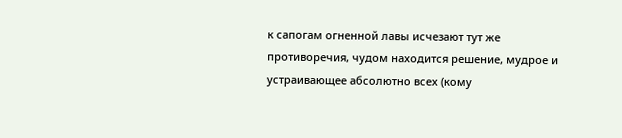к сапогам огненной лавы исчезают тут же противоречия, чудом находится решение, мудрое и устраивающее абсолютно всех (кому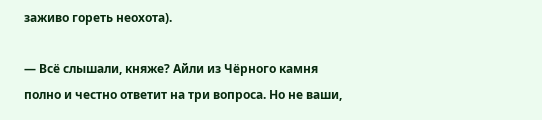заживо гореть неохота).

— Всё слышали, княже? Айли из Чёрного камня полно и честно ответит на три вопроса. Но не ваши,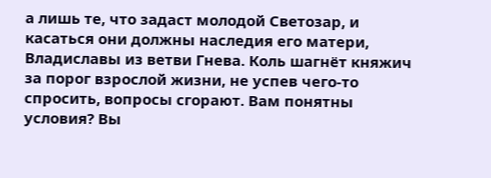а лишь те, что задаст молодой Светозар, и касаться они должны наследия его матери, Владиславы из ветви Гнева. Коль шагнёт княжич за порог взрослой жизни, не успев чего-то спросить, вопросы сгорают. Вам понятны условия? Вы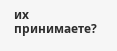их принимаете?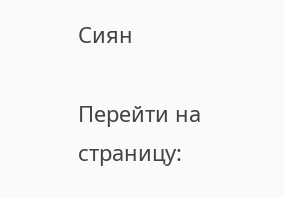Сиян

Перейти на страницу: